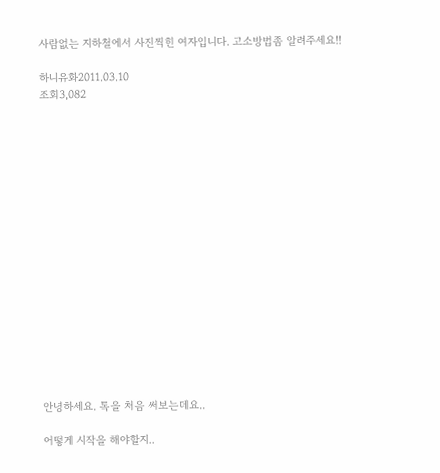사람없는 지하철에서 사진찍힌 여자입니다. 고소방법좀 알려주세요!!

하니유화2011.03.10
조회3,082

















안녕하세요. 톡을 처음 써보는데요..

어떻게 시작을 해야할지..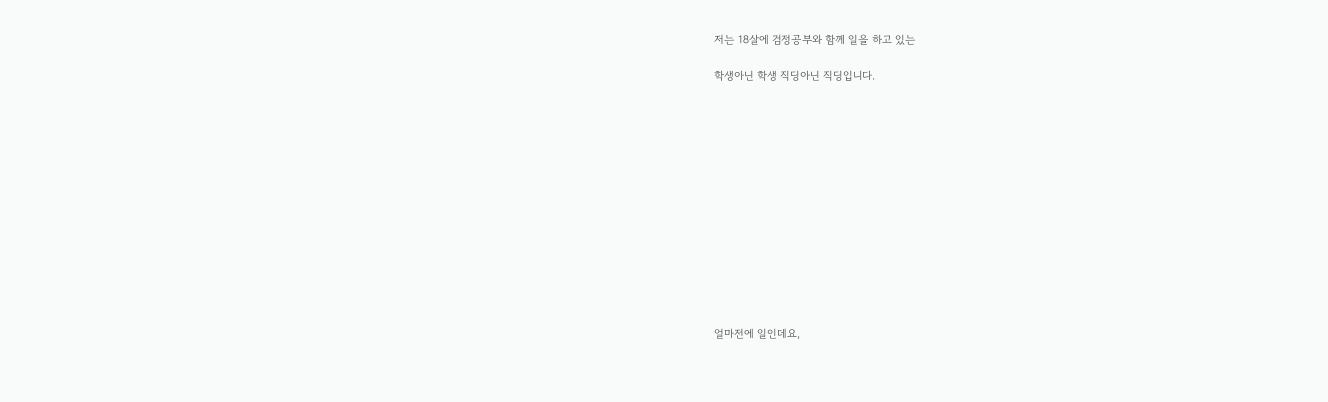저는 18살에 검정공부와 함께 일을 하고 있는

학생아닌 학생 직딩아닌 직딩입니다.













얼마전에 일인데요,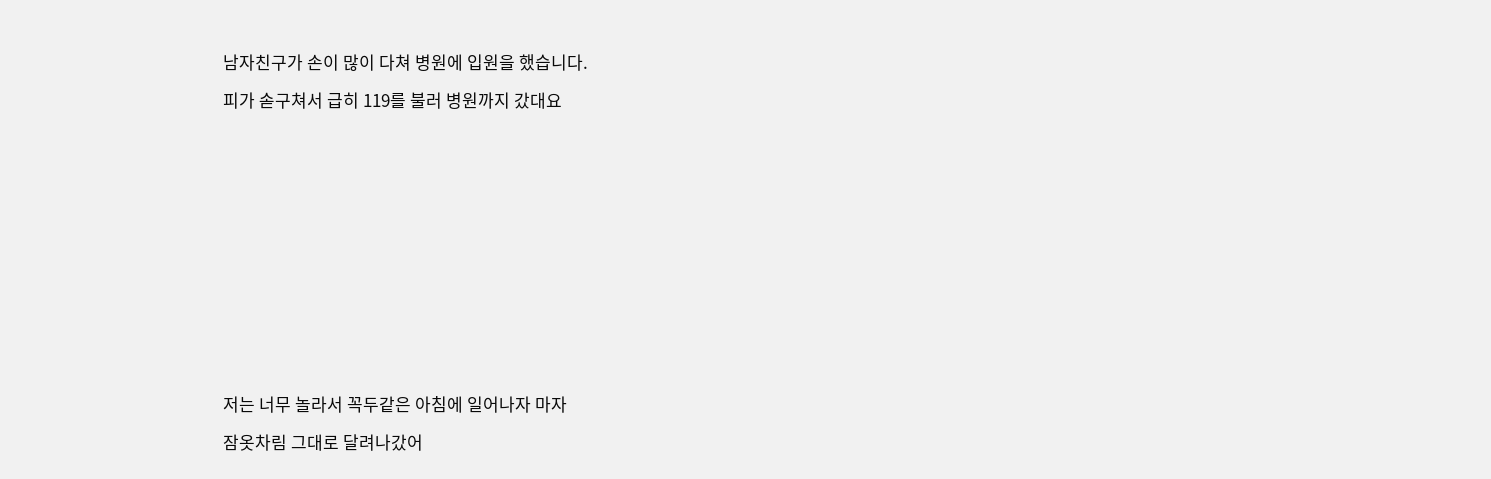남자친구가 손이 많이 다쳐 병원에 입원을 했습니다.

피가 솓구쳐서 급히 119를 불러 병원까지 갔대요















저는 너무 놀라서 꼭두같은 아침에 일어나자 마자

잠옷차림 그대로 달려나갔어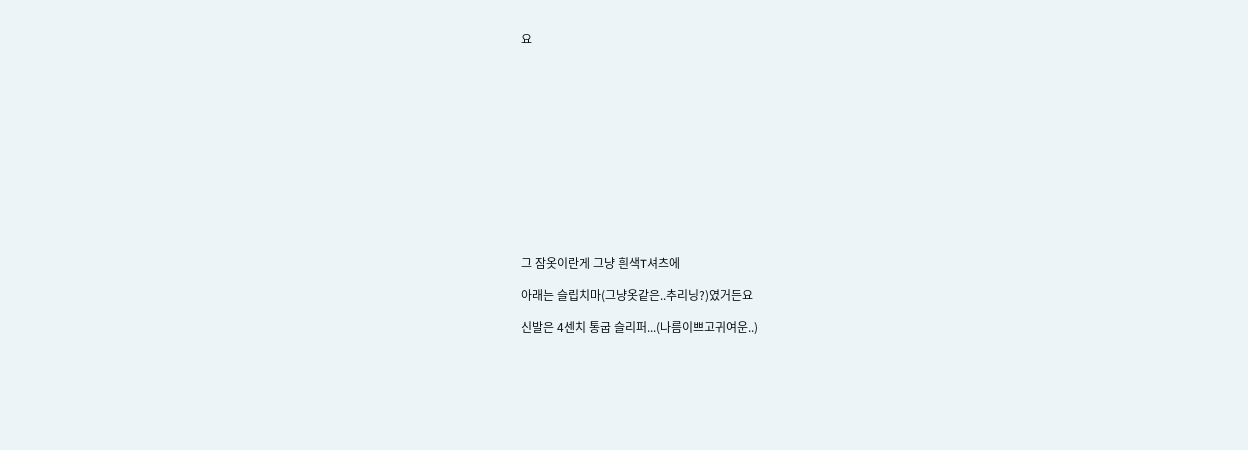요













그 잠옷이란게 그냥 흰색T셔츠에

아래는 슬립치마(그냥옷같은..추리닝?)였거든요

신발은 4센치 통굽 슬리퍼...(나름이쁘고귀여운..)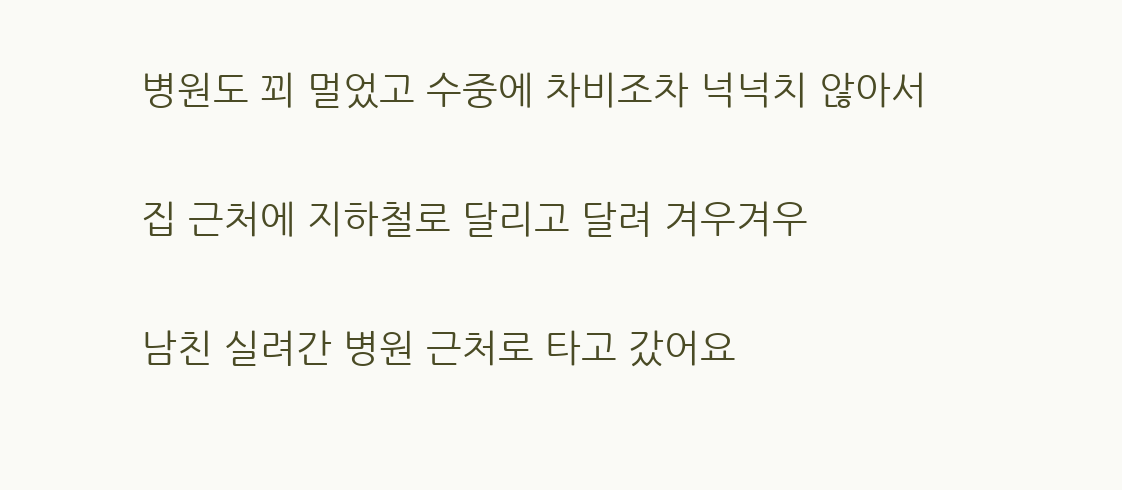병원도 꾀 멀었고 수중에 차비조차 넉넉치 않아서

집 근처에 지하철로 달리고 달려 겨우겨우

남친 실려간 병원 근처로 타고 갔어요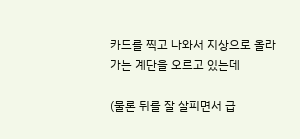카드를 찍고 나와서 지상으로 올라가는 계단을 오르고 있는데

(물론 뒤를 잘 살피면서 급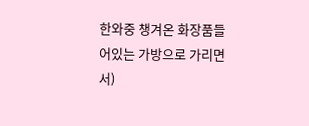한와중 챙겨온 화장품들어있는 가방으로 가리면서)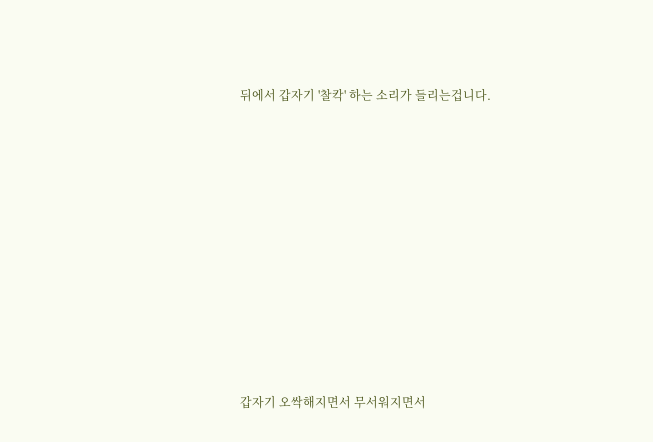뒤에서 갑자기 '찰칵' 하는 소리가 들리는겁니다.











갑자기 오싹해지면서 무서워지면서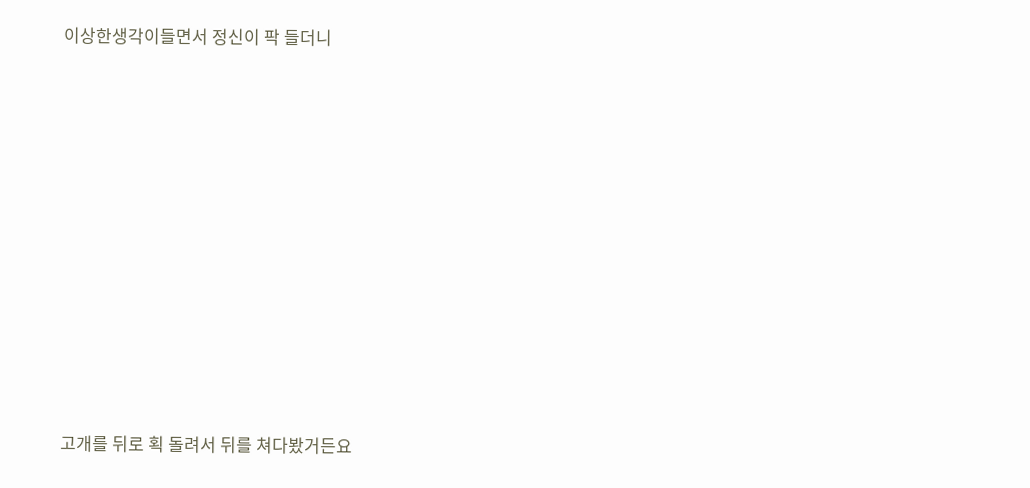이상한생각이들면서 정신이 팍 들더니













고개를 뒤로 획 돌려서 뒤를 쳐다봤거든요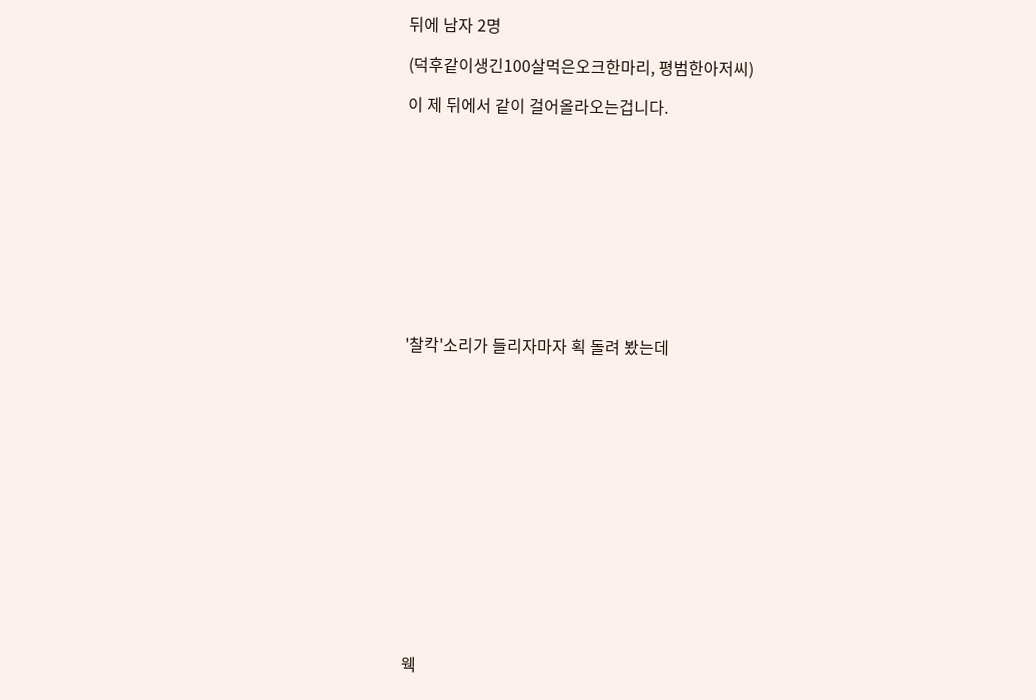뒤에 남자 2명

(덕후같이생긴100살먹은오크한마리, 평범한아저씨)

이 제 뒤에서 같이 걸어올라오는겁니다.











'찰칵'소리가 들리자마자 획 돌려 봤는데















웩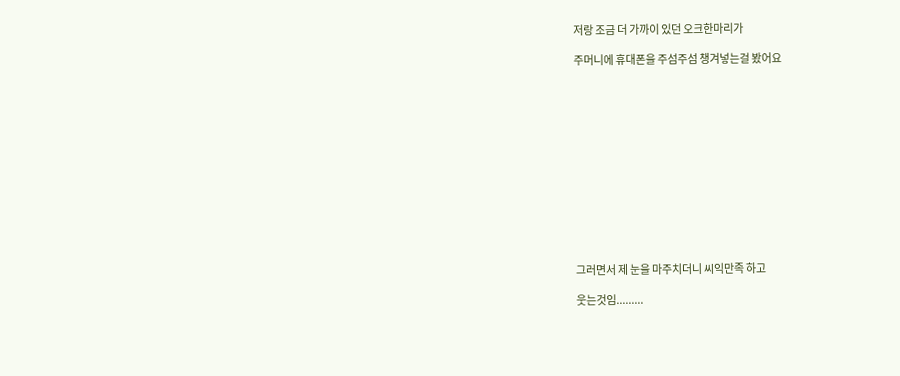저랑 조금 더 가까이 있던 오크한마리가

주머니에 휴대폰을 주섬주섬 챙겨넣는걸 봤어요













그러면서 제 눈을 마주치더니 씨익만족 하고

웃는것임.........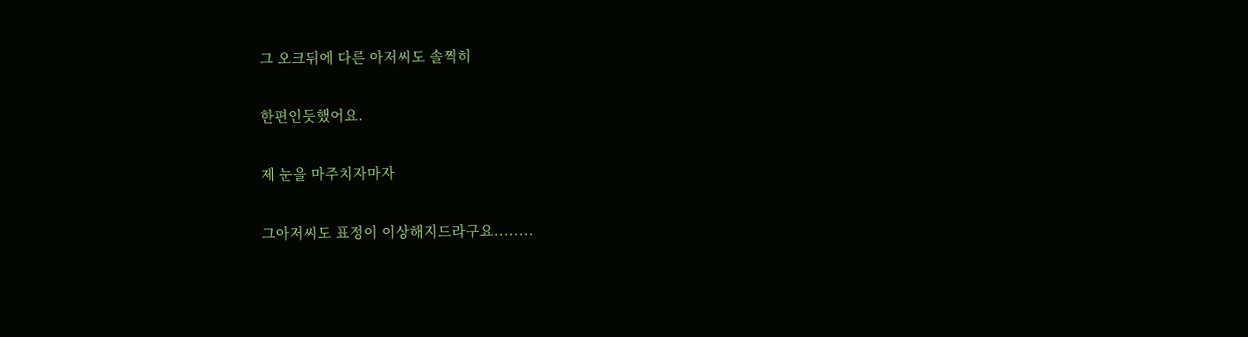그 오크뒤에 다른 아저씨도 솔찍히

한편인듯했어요.

제 눈을 마주치자마자

그아저씨도 표정이 이상해지드라구요........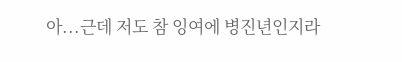아...근데 저도 참 잉여에 병진년인지라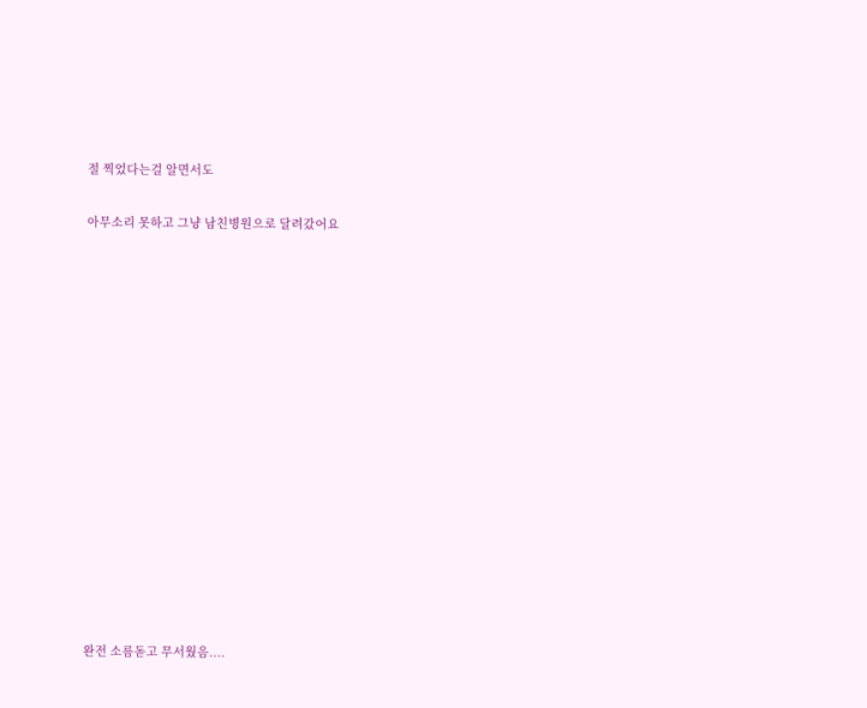절 찍었다는걸 알면서도

아무소리 못하고 그냥 남친병원으로 달려갔어요















완전 소름돋고 무서웠음....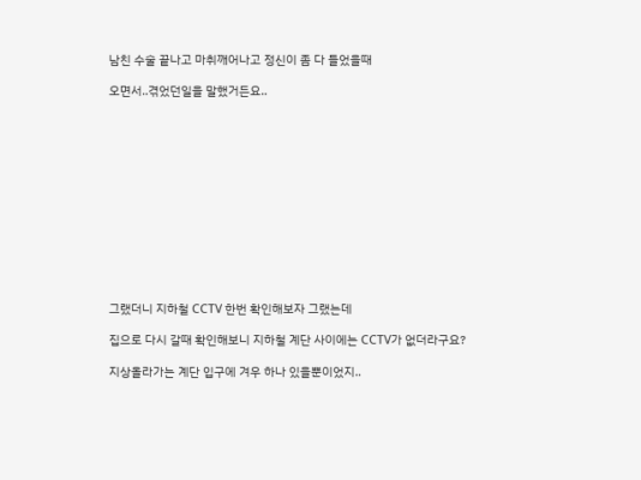남친 수술 끝나고 마취깨어나고 정신이 좀 다 들었을때

오면서..겪었던일을 말했거든요..













그랬더니 지하철 CCTV 한번 확인해보자 그랬는데

집으로 다시 갈때 확인해보니 지하철 계단 사이에는 CCTV가 없더라구요?

지상올라가는 계단 입구에 겨우 하나 있을뿐이었지..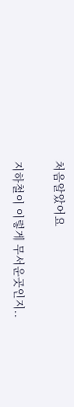처음알았어요

지하철이 이렇게 무서운곳인지..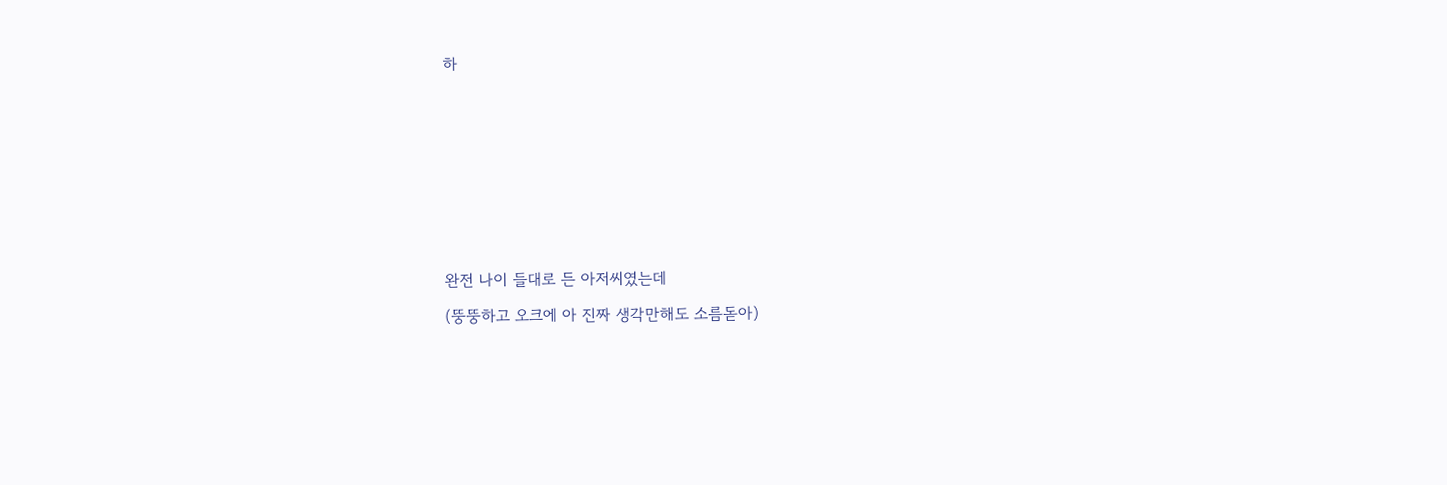하











완전 나이 들대로 든 아저씨였는데

(뚱뚱하고 오크에 아 진짜 생각만해도 소름돋아)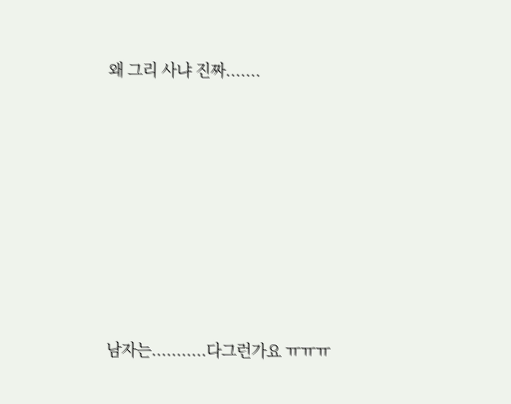왜 그리 사냐 진짜.......













남자는...........다그런가요 ㅠㅠㅠ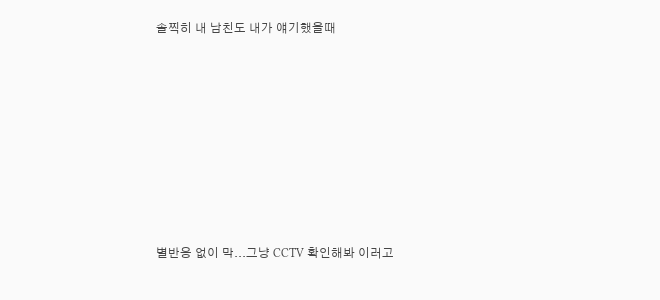솔찍히 내 남친도 내가 얘기했을때











별반응 없이 막...그냥 CCTV 확인해봐 이러고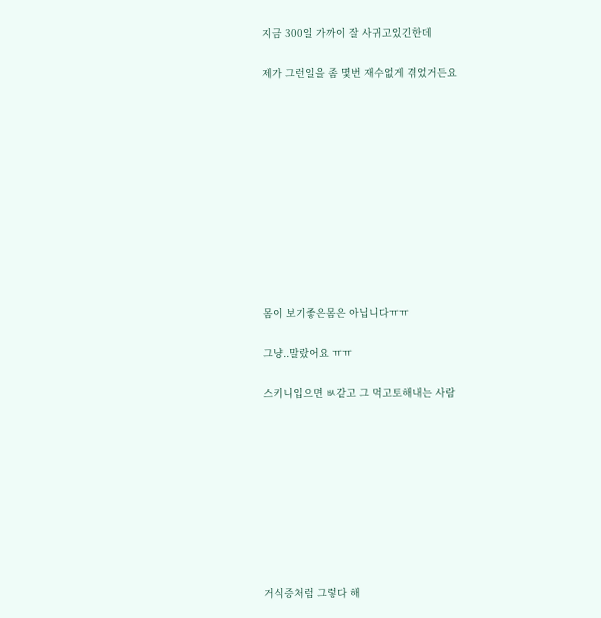지금 300일 가까이 잘 사귀고있긴한데

제가 그런일을 좀 몇번 재수없게 겪었거든요











몸이 보기좋은몸은 아닙니다ㅠㅠ

그냥..말랐어요 ㅠㅠ

스키니입으면 ㅄ같고 그 먹고토해내는 사람









거식증처럼 그렇다 해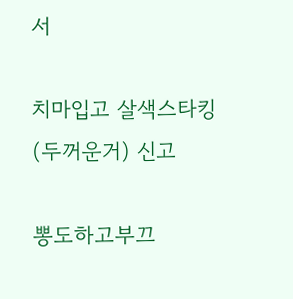서

치마입고 살색스타킹(두꺼운거) 신고

뽕도하고부끄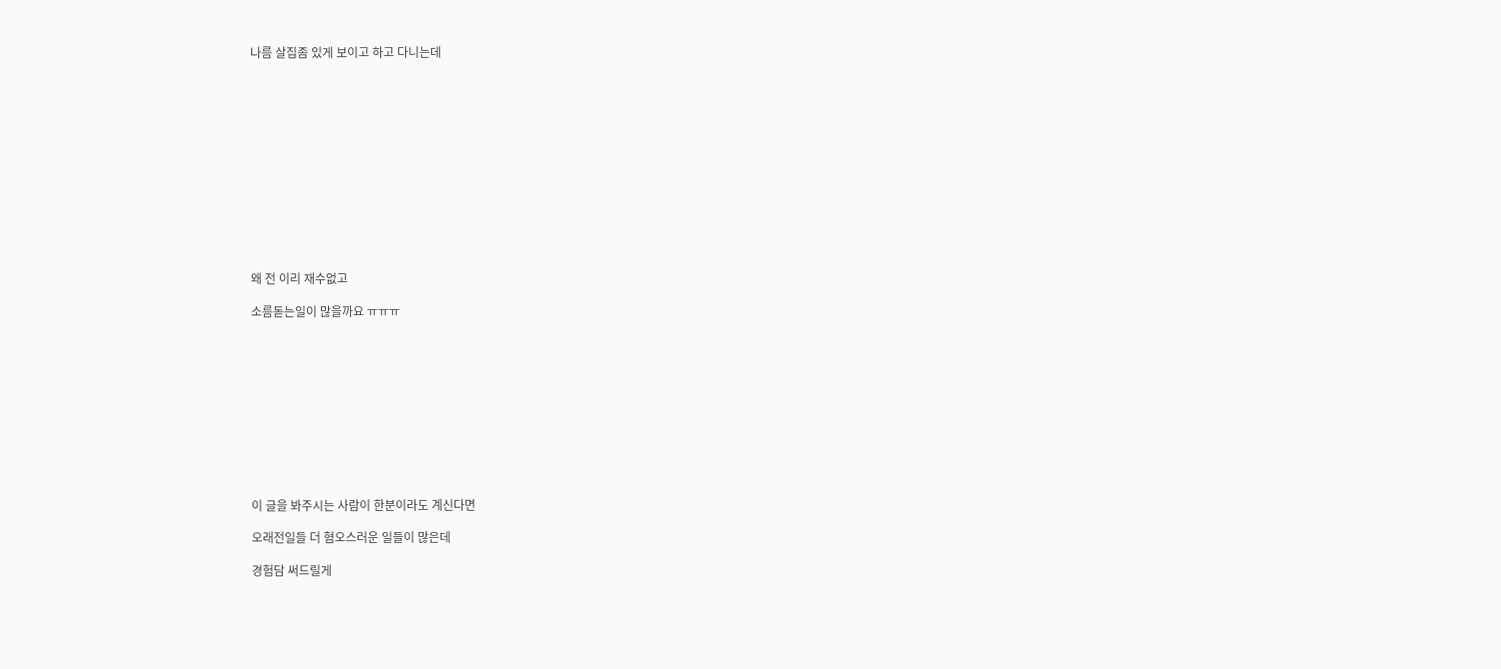나름 살집좀 있게 보이고 하고 다니는데













왜 전 이리 재수없고

소름돋는일이 많을까요 ㅠㅠㅠ











이 글을 봐주시는 사람이 한분이라도 계신다면

오래전일들 더 혐오스러운 일들이 많은데

경험담 써드릴게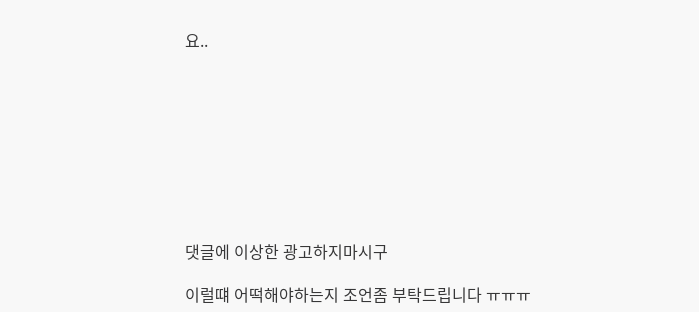요..









댓글에 이상한 광고하지마시구

이럴떄 어떡해야하는지 조언좀 부탁드립니다 ㅠㅠㅠ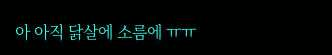아 아직 닭살에 소름에 ㅠㅠ